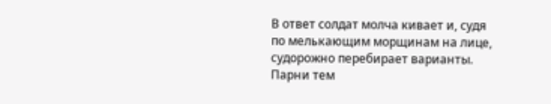В ответ солдат молча кивает и, судя по мелькающим морщинам на лице, судорожно перебирает варианты. Парни тем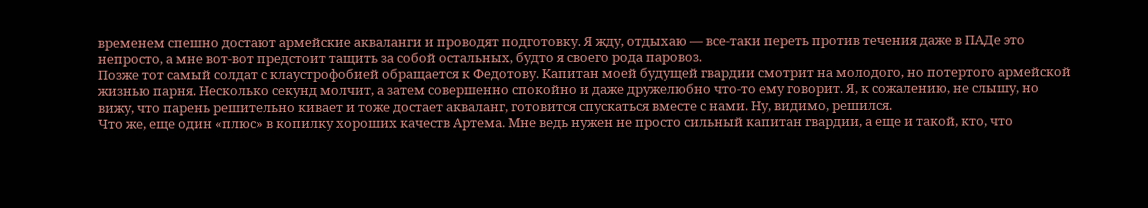временем спешно достают армейские акваланги и проводят подготовку. Я жду, отдыхаю — все-таки переть против течения даже в ПАДе это непросто, а мне вот-вот предстоит тащить за собой остальных, будто я своего рода паровоз.
Позже тот самый солдат с клаустрофобией обращается к Федотову. Капитан моей будущей гвардии смотрит на молодого, но потертого армейской жизнью парня. Несколько секунд молчит, а затем совершенно спокойно и даже дружелюбно что-то ему говорит. Я, к сожалению, не слышу, но вижу, что парень решительно кивает и тоже достает акваланг, готовится спускаться вместе с нами. Ну, видимо, решился.
Что же, еще один «плюс» в копилку хороших качеств Артема. Мне ведь нужен не просто сильный капитан гвардии, а еще и такой, кто, что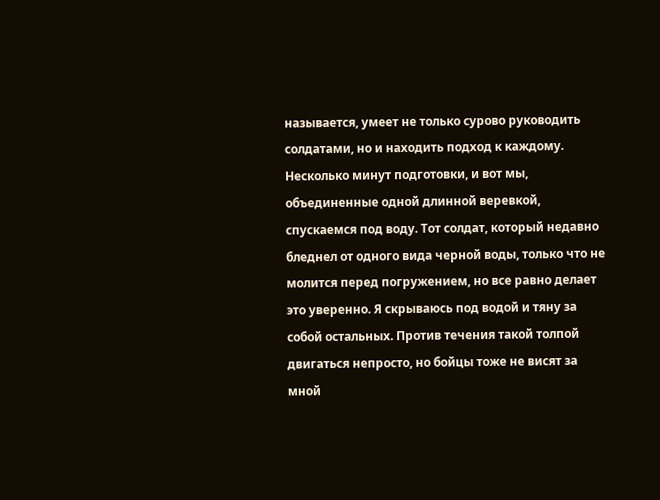называется, умеет не только сурово руководить солдатами, но и находить подход к каждому.
Несколько минут подготовки, и вот мы, объединенные одной длинной веревкой, спускаемся под воду. Тот солдат, который недавно бледнел от одного вида черной воды, только что не молится перед погружением, но все равно делает это уверенно. Я скрываюсь под водой и тяну за собой остальных. Против течения такой толпой двигаться непросто, но бойцы тоже не висят за мной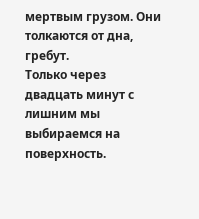мертвым грузом. Они толкаются от дна, гребут.
Только через двадцать минут с лишним мы выбираемся на поверхность.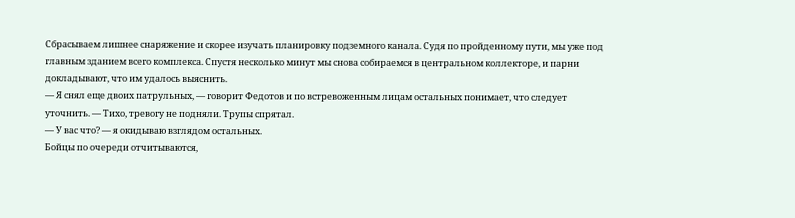Сбрасываем лишнее снаряжение и скорее изучать планировку подземного канала. Судя по пройденному пути, мы уже под главным зданием всего комплекса. Спустя несколько минут мы снова собираемся в центральном коллекторе, и парни докладывают, что им удалось выяснить.
— Я снял еще двоих патрульных, — говорит Федотов и по встревоженным лицам остальных понимает, что следует уточнить. — Тихо, тревогу не подняли. Трупы спрятал.
— У вас что? — я окидываю взглядом остальных.
Бойцы по очереди отчитываются,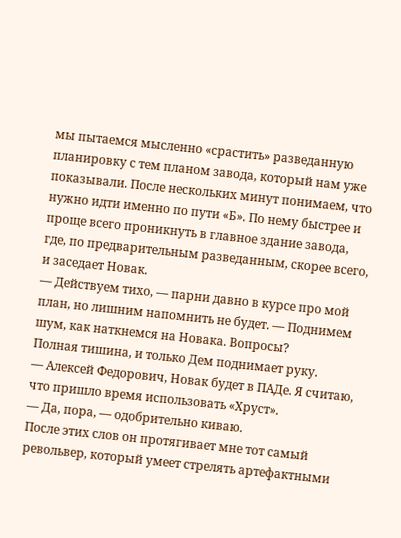мы пытаемся мысленно «срастить» разведанную планировку с тем планом завода, который нам уже показывали. После нескольких минут понимаем, что нужно идти именно по пути «Б». По нему быстрее и проще всего проникнуть в главное здание завода, где, по предварительным разведанным, скорее всего, и заседает Новак.
— Действуем тихо, — парни давно в курсе про мой план, но лишним напомнить не будет. — Поднимем шум, как наткнемся на Новака. Вопросы?
Полная тишина, и только Дем поднимает руку.
— Алексей Федорович, Новак будет в ПАДе. Я считаю, что пришло время использовать «Хруст».
— Да, пора, — одобрительно киваю.
После этих слов он протягивает мне тот самый револьвер, который умеет стрелять артефактными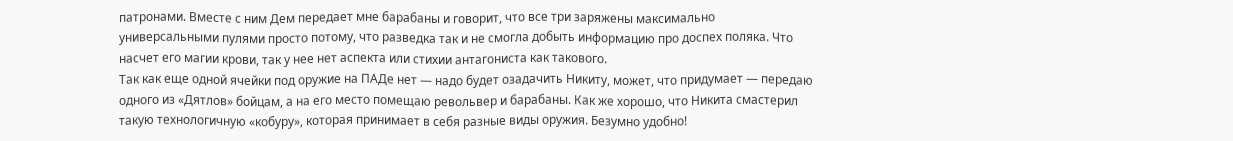патронами. Вместе с ним Дем передает мне барабаны и говорит, что все три заряжены максимально универсальными пулями просто потому, что разведка так и не смогла добыть информацию про доспех поляка. Что насчет его магии крови, так у нее нет аспекта или стихии антагониста как такового.
Так как еще одной ячейки под оружие на ПАДе нет — надо будет озадачить Никиту, может, что придумает — передаю одного из «Дятлов» бойцам, а на его место помещаю револьвер и барабаны. Как же хорошо, что Никита смастерил такую технологичную «кобуру», которая принимает в себя разные виды оружия. Безумно удобно!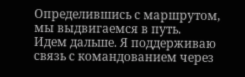Определившись с маршрутом, мы выдвигаемся в путь.
Идем дальше. Я поддерживаю связь с командованием через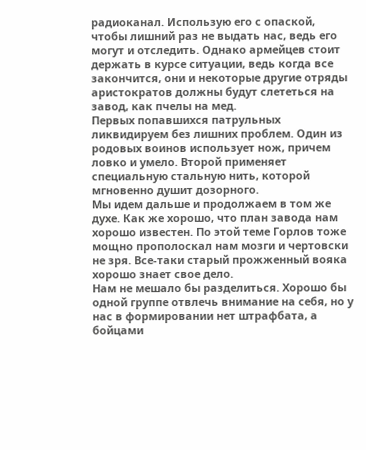радиоканал. Использую его с опаской, чтобы лишний раз не выдать нас, ведь его могут и отследить. Однако армейцев стоит держать в курсе ситуации, ведь когда все закончится, они и некоторые другие отряды аристократов должны будут слететься на завод, как пчелы на мед.
Первых попавшихся патрульных ликвидируем без лишних проблем. Один из родовых воинов использует нож, причем ловко и умело. Второй применяет специальную стальную нить, которой мгновенно душит дозорного.
Мы идем дальше и продолжаем в том же духе. Как же хорошо, что план завода нам хорошо известен. По этой теме Горлов тоже мощно прополоскал нам мозги и чертовски не зря. Все-таки старый прожженный вояка хорошо знает свое дело.
Нам не мешало бы разделиться. Хорошо бы одной группе отвлечь внимание на себя, но у нас в формировании нет штрафбата, а бойцами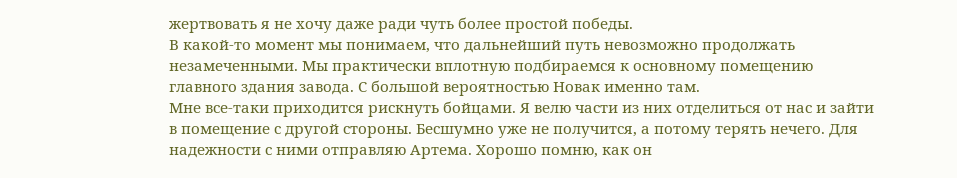жертвовать я не хочу даже ради чуть более простой победы.
В какой-то момент мы понимаем, что дальнейший путь невозможно продолжать незамеченными. Мы практически вплотную подбираемся к основному помещению главного здания завода. С большой вероятностью Новак именно там.
Мне все-таки приходится рискнуть бойцами. Я велю части из них отделиться от нас и зайти в помещение с другой стороны. Бесшумно уже не получится, а потому терять нечего. Для надежности с ними отправляю Артема. Хорошо помню, как он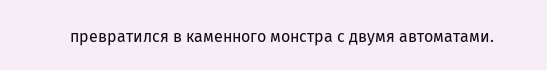превратился в каменного монстра с двумя автоматами.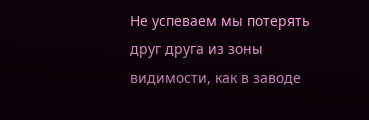Не успеваем мы потерять друг друга из зоны видимости, как в заводе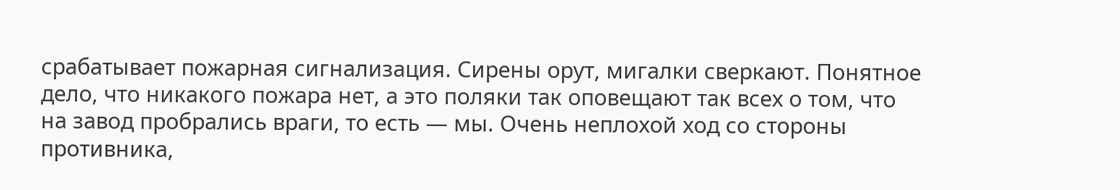срабатывает пожарная сигнализация. Сирены орут, мигалки сверкают. Понятное дело, что никакого пожара нет, а это поляки так оповещают так всех о том, что на завод пробрались враги, то есть — мы. Очень неплохой ход со стороны противника,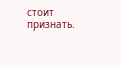стоит признать.